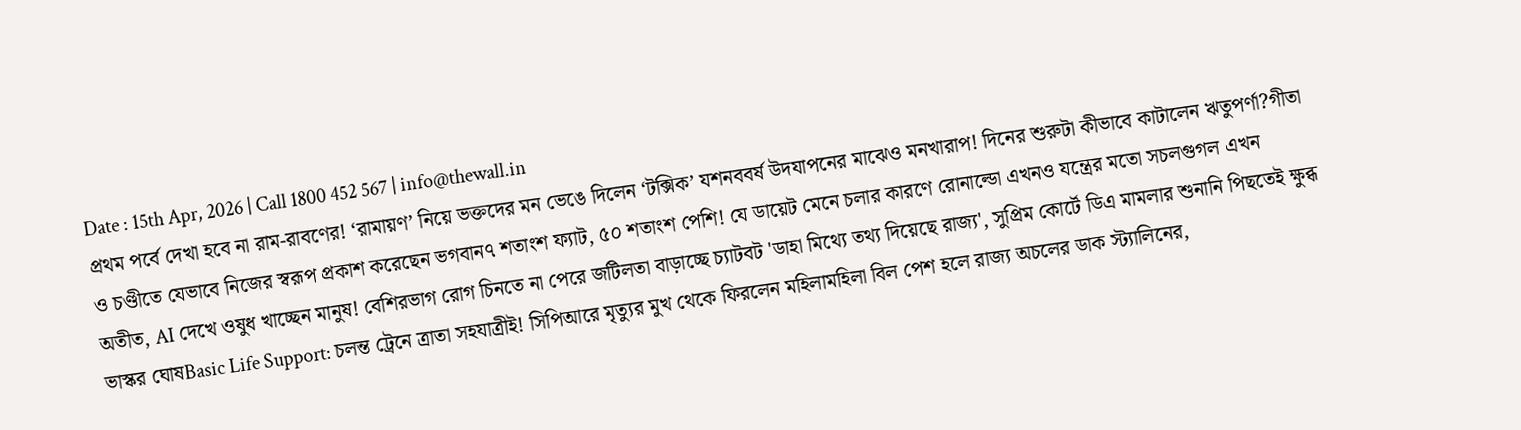Date : 15th Apr, 2026 | Call 1800 452 567 | info@thewall.in
প্রথম পর্বে দেখা হবে না রাম-রাবণের! ‘রামায়ণ’ নিয়ে ভক্তদের মন ভেঙে দিলেন ‘টক্সিক’ যশনববর্ষ উদযাপনের মাঝেও মনখারাপ! দিনের শুরুটা কীভাবে কাটালেন ঋতুপর্ণা?গীতা ও চণ্ডীতে যেভাবে নিজের স্বরূপ প্রকাশ করেছেন ভগবান৭ শতাংশ ফ্যাট, ৫০ শতাংশ পেশি! যে ডায়েট মেনে চলার কারণে রোনাল্ডো এখনও যন্ত্রের মতো সচলগুগল এখন অতীত, AI দেখে ওষুধ খাচ্ছেন মানুষ! বেশিরভাগ রোগ চিনতে না পেরে জটিলতা বাড়াচ্ছে চ্যাটবট 'ডাহা মিথ্যে তথ্য দিয়েছে রাজ্য', সুপ্রিম কোর্টে ডিএ মামলার শুনানি পিছতেই ক্ষুব্ধ ভাস্কর ঘোষBasic Life Support: চলন্ত ট্রেনে ত্রাতা সহযাত্রীই! সিপিআরে মৃত্যুর মুখ থেকে ফিরলেন মহিলামহিলা বিল পেশ হলে রাজ্য অচলের ডাক স্ট্যালিনের,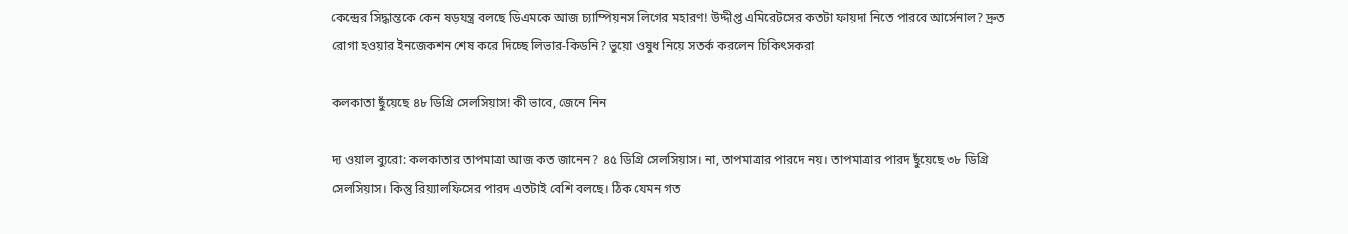কেন্দ্রের সিদ্ধান্তকে কেন ষড়যন্ত্র বলছে ডিএমকে আজ চ্যাম্পিয়নস লিগের মহারণ! উদ্দীপ্ত এমিরেটসের কতটা ফায়দা নিতে পারবে আর্সেনাল? দ্রুত রোগা হওয়ার ইনজেকশন শেষ করে দিচ্ছে লিভার-কিডনি? ভুয়ো ওষুধ নিয়ে সতর্ক করলেন চিকিৎসকরা

কলকাতা ছুঁয়েছে ৪৮ ডিগ্রি সেলসিয়াস! কী ভাবে, জেনে নিন

দ্য ওয়াল ব্যুরো: কলকাতার তাপমাত্রা আজ কত জানেন? ৪৫ ডিগ্রি সেলসিয়াস। না, তাপমাত্রার পারদে নয়। তাপমাত্রার পারদ ছুঁয়েছে ৩৮ ডিগ্রি সেলসিয়াস। কিন্তু রিয়্যালফিসের পারদ এতটাই বেশি বলছে। ঠিক যেমন গত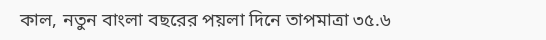কাল, নতুন বাংলা বছরের পয়লা দিনে তাপমাত্রা ৩৫.৬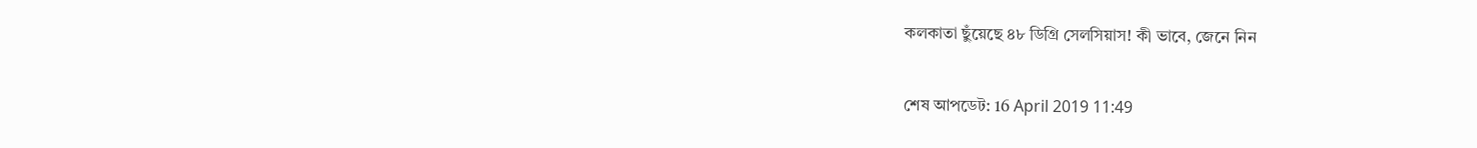কলকাতা ছুঁয়েছে ৪৮ ডিগ্রি সেলসিয়াস! কী ভাবে, জেনে নিন

শেষ আপডেট: 16 April 2019 11:49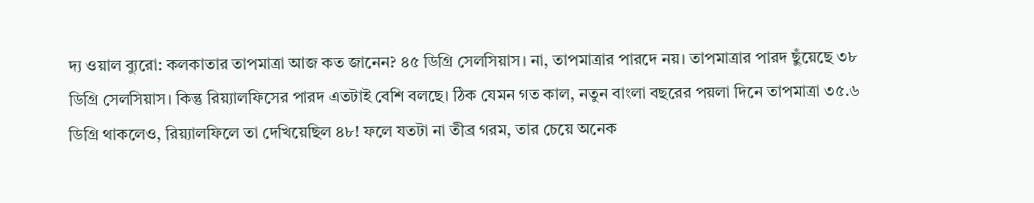দ্য ওয়াল ব্যুরো: কলকাতার তাপমাত্রা আজ কত জানেন? ৪৫ ডিগ্রি সেলসিয়াস। না, তাপমাত্রার পারদে নয়। তাপমাত্রার পারদ ছুঁয়েছে ৩৮ ডিগ্রি সেলসিয়াস। কিন্তু রিয়্যালফিসের পারদ এতটাই বেশি বলছে। ঠিক যেমন গত কাল, নতুন বাংলা বছরের পয়লা দিনে তাপমাত্রা ৩৫.৬ ডিগ্রি থাকলেও, রিয়্যালফিলে তা দেখিয়েছিল ৪৮! ফলে যতটা না তীব্র গরম, তার চেয়ে অনেক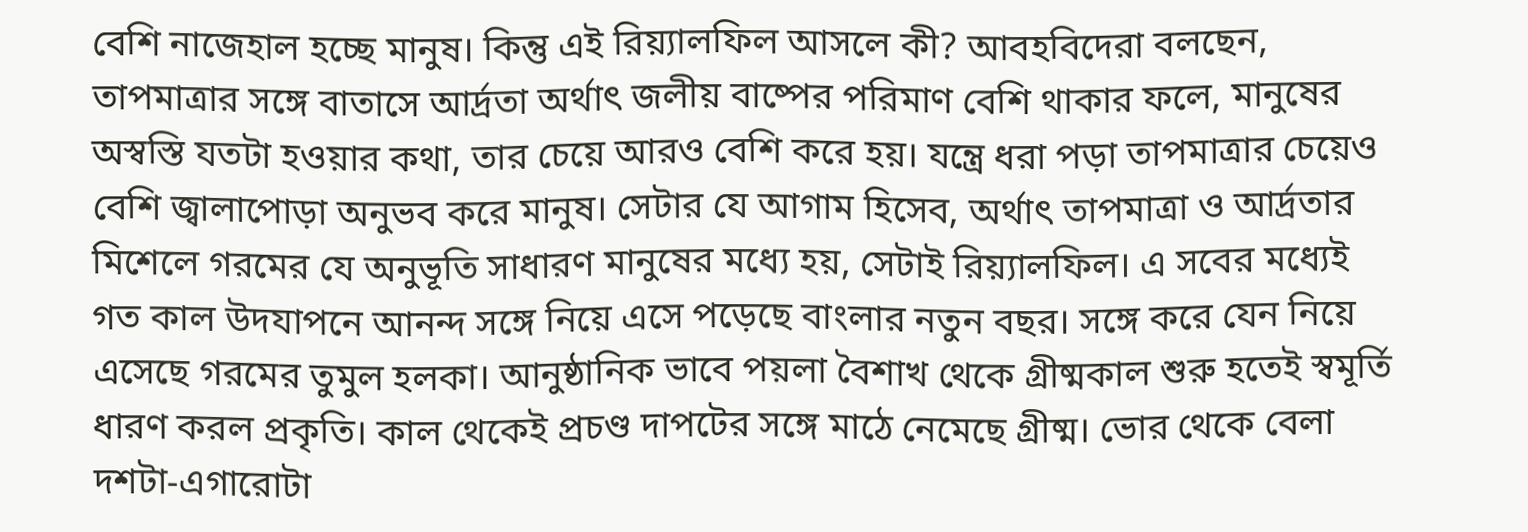বেশি নাজেহাল হচ্ছে মানুষ। কিন্তু এই রিয়্যালফিল আসলে কী? আবহবিদেরা বলছেন, তাপমাত্রার সঙ্গে বাতাসে আর্দ্রতা অর্থাৎ জলীয় বাষ্পের পরিমাণ বেশি থাকার ফলে, মানুষের অস্বস্তি যতটা হওয়ার কথা, তার চেয়ে আরও বেশি করে হয়। যন্ত্রে ধরা পড়া তাপমাত্রার চেয়েও বেশি জ্বালাপোড়া অনুভব করে মানুষ। সেটার যে আগাম হিসেব, অর্থাৎ তাপমাত্রা ও আর্দ্রতার মিশেলে গরমের যে অনুভূতি সাধারণ মানুষের মধ্যে হয়, সেটাই রিয়্যালফিল। এ সবের মধ্যেই গত কাল উদযাপনে আনন্দ সঙ্গে নিয়ে এসে পড়েছে বাংলার নতুন বছর। সঙ্গে করে যেন নিয়ে এসেছে গরমের তুমুল হলকা। আনুষ্ঠানিক ভাবে পয়লা বৈশাখ থেকে গ্রীষ্মকাল শুরু হতেই স্বমূর্তি ধারণ করল প্রকৃতি। কাল থেকেই প্রচণ্ড দাপটের সঙ্গে মাঠে নেমেছে গ্রীষ্ম। ভোর থেকে বেলা দশটা-এগারোটা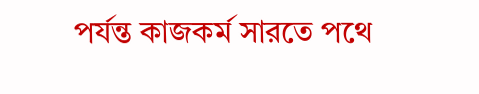পর্যন্ত কাজকর্ম সারতে পথে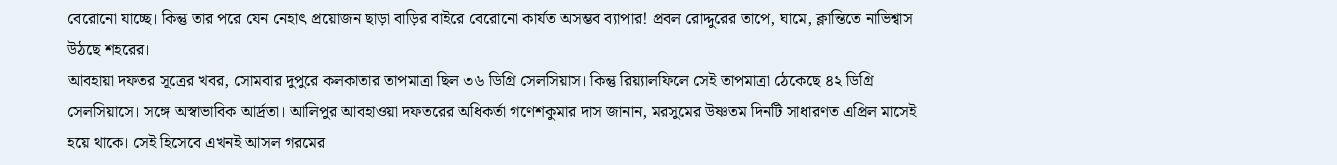বেরোনো যাচ্ছে। কিন্তু তার পরে যেন নেহাৎ প্রয়োজন ছাড়া বাড়ির বাইরে বেরোনো কার্যত অসম্ভব ব্যাপার! প্রবল রোদ্দুরের তাপে, ঘামে, ক্লান্তিতে নাভিশ্বাস উঠছে শহরের।
আবহায়া দফতর সূত্রের খবর, সোমবার দুপুরে কলকাতার তাপমাত্রা ছিল ৩৬ ডিগ্রি সেলসিয়াস। কিন্তু রিয়্যালফিলে সেই তাপমাত্রা ঠেকেছে ৪২ ডিগ্রি সেলসিয়াসে। সঙ্গে অস্বাভাবিক আর্দ্রতা। আলিপুর আবহাওয়া দফতরের অধিকর্তা গণেশকুমার দাস জানান, মরসুমের উষ্ণতম দিনটি সাধারণত এপ্রিল মাসেই হয়ে থাকে। সেই হিসেবে এখনই আসল গরমের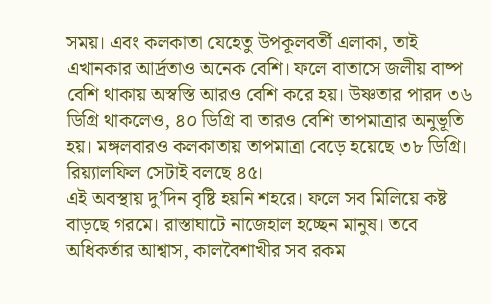সময়। এবং কলকাতা যেহেতু উপকূলবর্তী এলাকা, তাই এখানকার আর্দ্রতাও অনেক বেশি। ফলে বাতাসে জলীয় বাষ্প বেশি থাকায় অস্বস্তি আরও বেশি করে হয়। উষ্ণতার পারদ ৩৬ ডিগ্রি থাকলেও, ৪০ ডিগ্রি বা তারও বেশি তাপমাত্রার অনুভূতি হয়। মঙ্গলবারও কলকাতায় তাপমাত্রা বেড়ে হয়েছে ৩৮ ডিগ্রি। রিয়্যালফিল সেটাই বলছে ৪৫।
এই অবস্থায় দু’দিন বৃষ্টি হয়নি শহরে। ফলে সব মিলিয়ে কষ্ট বাড়ছে গরমে। রাস্তাঘাটে নাজেহাল হচ্ছেন মানুষ। তবে অধিকর্তার আশ্বাস, কালবৈশাখীর সব রকম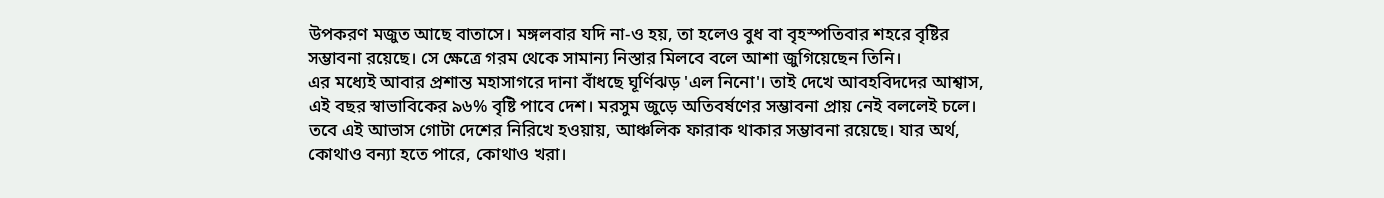উপকরণ মজুত আছে বাতাসে। মঙ্গলবার যদি না-ও হয়, তা হলেও বুধ বা বৃহস্পতিবার শহরে বৃষ্টির সম্ভাবনা রয়েছে। সে ক্ষেত্রে গরম থেকে সামান্য নিস্তার মিলবে বলে আশা জুগিয়েছেন তিনি।
এর মধ্যেই আবার প্রশান্ত মহাসাগরে দানা বাঁধছে ঘূর্ণিঝড় 'এল নিনো'। তাই দেখে আবহবিদদের আশ্বাস, এই বছর স্বাভাবিকের ৯৬% বৃষ্টি পাবে দেশ। মরসুম জুড়ে অতিবর্ষণের সম্ভাবনা প্রায় নেই বললেই চলে। তবে এই আভাস গোটা দেশের নিরিখে হওয়ায়, আঞ্চলিক ফারাক থাকার সম্ভাবনা রয়েছে। যার অর্থ, কোথাও বন্যা হতে পারে, কোথাও খরা।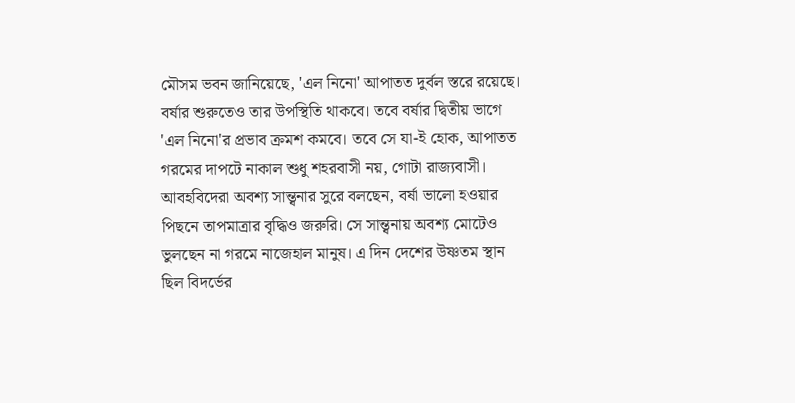মৌসম ভবন জানিয়েছে, 'এল নিনো' আপাতত দুর্বল স্তরে রয়েছে। বর্ষার শুরুতেও তার উপস্থিতি থাকবে। তবে বর্ষার দ্বিতীয় ভাগে 'এল নিনো'র প্রভাব ক্রমশ কমবে। তবে সে যা-ই হোক, আপাতত গরমের দাপটে নাকাল শুধু শহরবাসী নয়, গোটা রাজ্যবাসী। আবহবিদেরা অবশ্য সান্ত্বনার সুরে বলছেন, বর্ষা ভালো হওয়ার পিছনে তাপমাত্রার বৃদ্ধিও জরুরি। সে সান্ত্বনায় অবশ্য মোটেও ভুলছেন না গরমে নাজেহাল মানুষ। এ দিন দেশের উষ্ণতম স্থান ছিল বিদর্ভের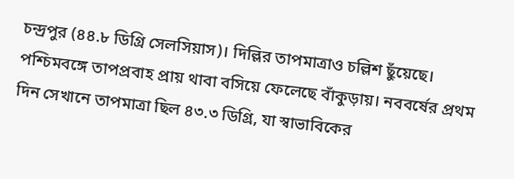চন্দ্রপুর (৪৪.৮ ডিগ্রি সেলসিয়াস)। দিল্লির তাপমাত্রাও চল্লিশ ছুঁয়েছে। পশ্চিমবঙ্গে তাপপ্রবাহ প্রায় থাবা বসিয়ে ফেলেছে বাঁকুড়ায়। নববর্ষের প্রথম দিন সেখানে তাপমাত্রা ছিল ৪৩.৩ ডিগ্রি, যা স্বাভাবিকের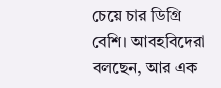চেয়ে চার ডিগ্রি বেশি। আবহবিদেরা বলছেন, আর এক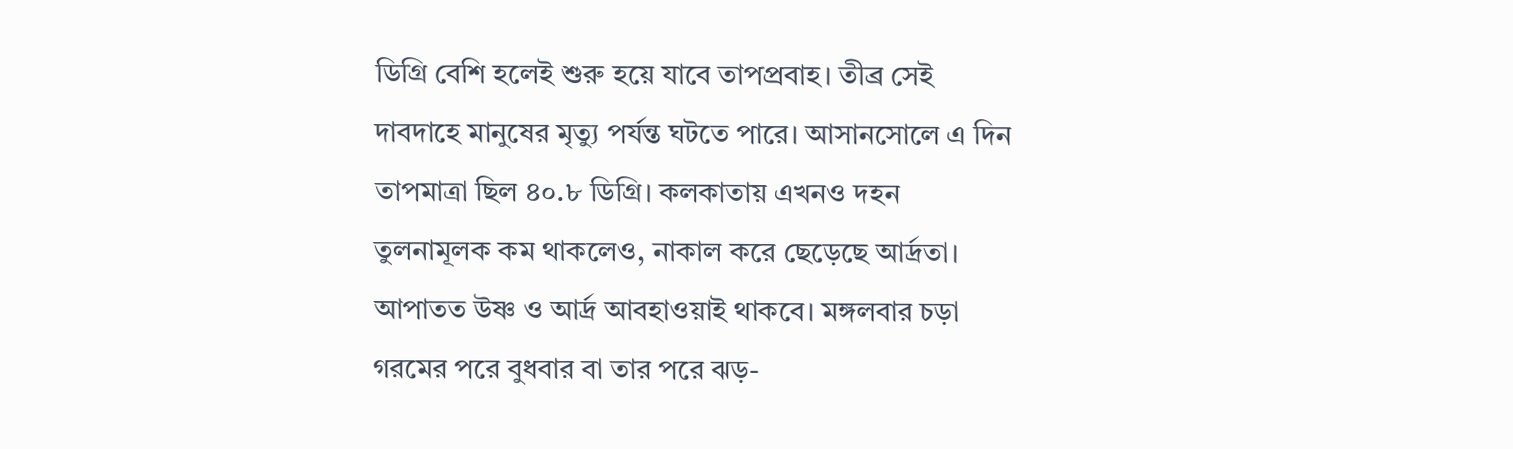ডিগ্রি বেশি হলেই শুরু হয়ে যাবে তাপপ্রবাহ। তীব্র সেই দাবদাহে মানুষের মৃত্যু পর্যন্ত ঘটতে পারে। আসানসোলে এ দিন তাপমাত্রা ছিল ৪০.৮ ডিগ্রি। কলকাতায় এখনও দহন তুলনামূলক কম থাকলেও, নাকাল করে ছেড়েছে আর্দ্রতা। আপাতত উষ্ণ ও আর্দ্র আবহাওয়াই থাকবে। মঙ্গলবার চড়া গরমের পরে বুধবার বা তার পরে ঝড়-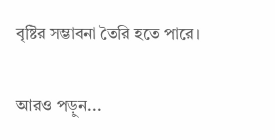বৃষ্টির সম্ভাবনা তৈরি হতে পারে।

আরও পড়ুন...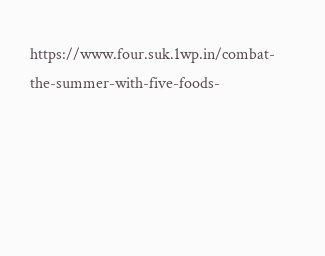https://www.four.suk.1wp.in/combat-the-summer-with-five-foods-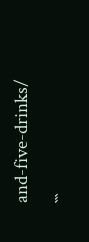and-five-drinks/

```